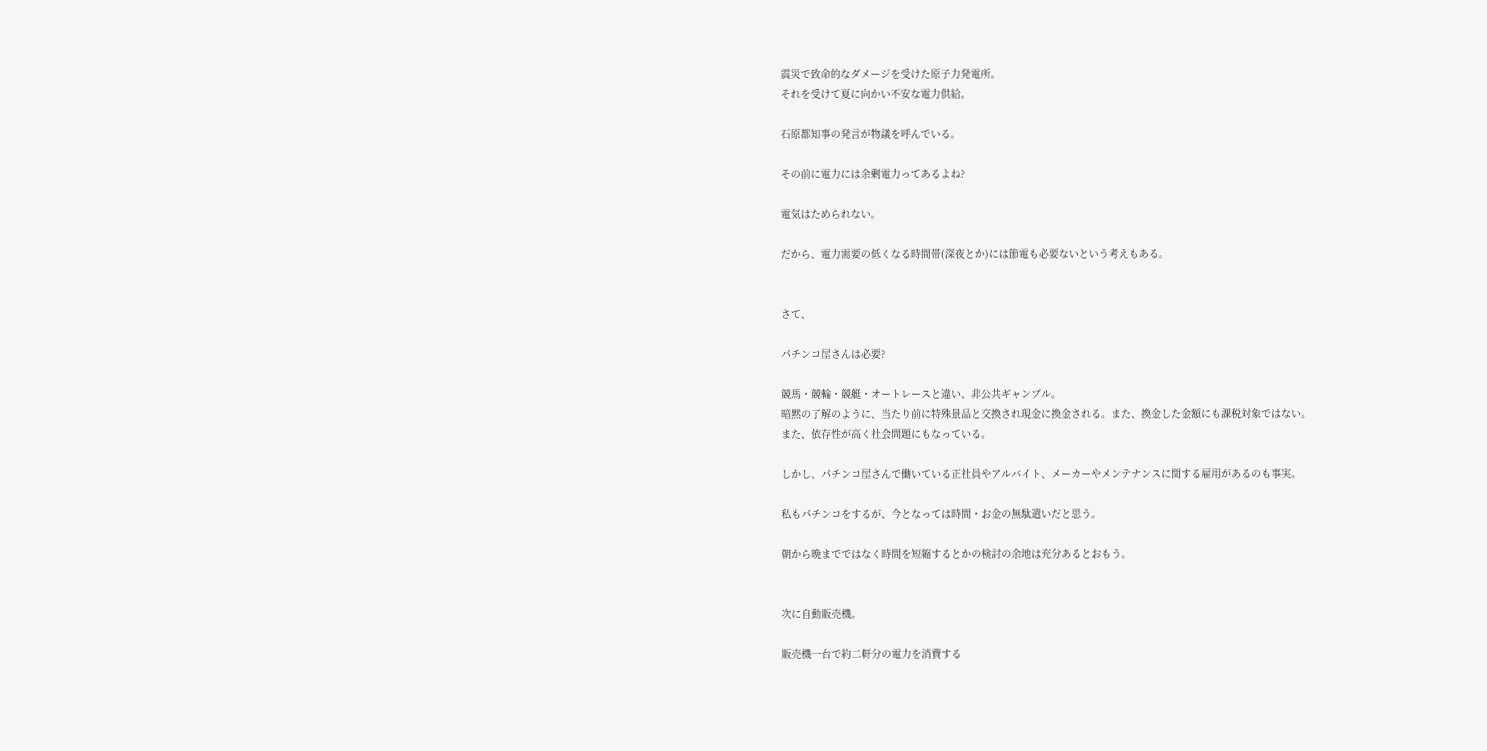震災で致命的なダメージを受けた原子力発電所。
それを受けて夏に向かい不安な電力供給。

石原都知事の発言が物議を呼んでいる。

その前に電力には余剰電力ってあるよね?

電気はためられない。

だから、電力需要の低くなる時間帯(深夜とか)には節電も必要ないという考えもある。


さて、

パチンコ屋さんは必要?

競馬・競輪・競艇・オートレースと違い、非公共ギャンブル。
暗黙の了解のように、当たり前に特殊景品と交換され現金に換金される。また、換金した金額にも課税対象ではない。
また、依存性が高く社会問題にもなっている。

しかし、パチンコ屋さんで働いている正社員やアルバイト、メーカーやメンテナンスに関する雇用があるのも事実。

私もパチンコをするが、今となっては時間・お金の無駄遣いだと思う。

朝から晩までではなく時間を短縮するとかの検討の余地は充分あるとおもう。


次に自動販売機。

販売機一台で約二軒分の電力を消費する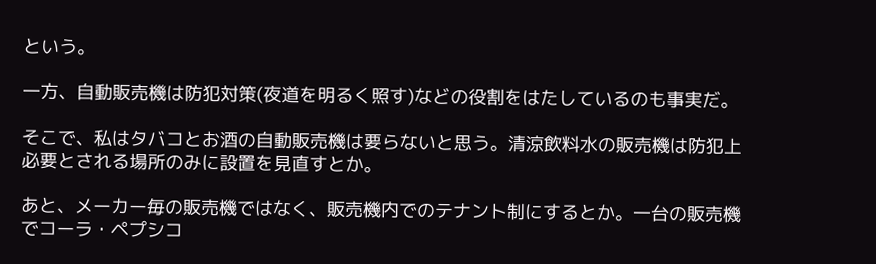という。

一方、自動販売機は防犯対策(夜道を明るく照す)などの役割をはたしているのも事実だ。

そこで、私はタバコとお酒の自動販売機は要らないと思う。清涼飲料水の販売機は防犯上必要とされる場所のみに設置を見直すとか。

あと、メーカー毎の販売機ではなく、販売機内でのテナント制にするとか。一台の販売機でコーラ・ペプシコ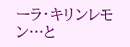ーラ・キリンレモン…と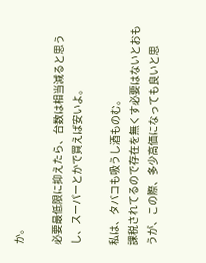か。

必要最低限に抑えたら、台数は相当減ると思うし、スーパーとかで買えば安いよ。

私は、タバコも吸うし酒ものむ。
課税されてるので存在を無くす必要はないとおもうが、この際、多少高価になっても良いと思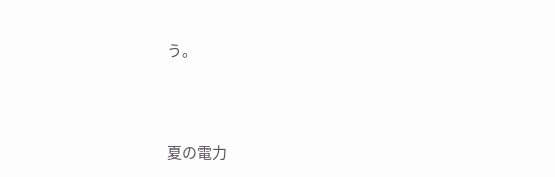う。



夏の電力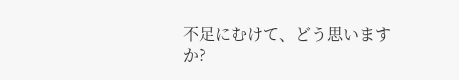不足にむけて、どう思いますか?